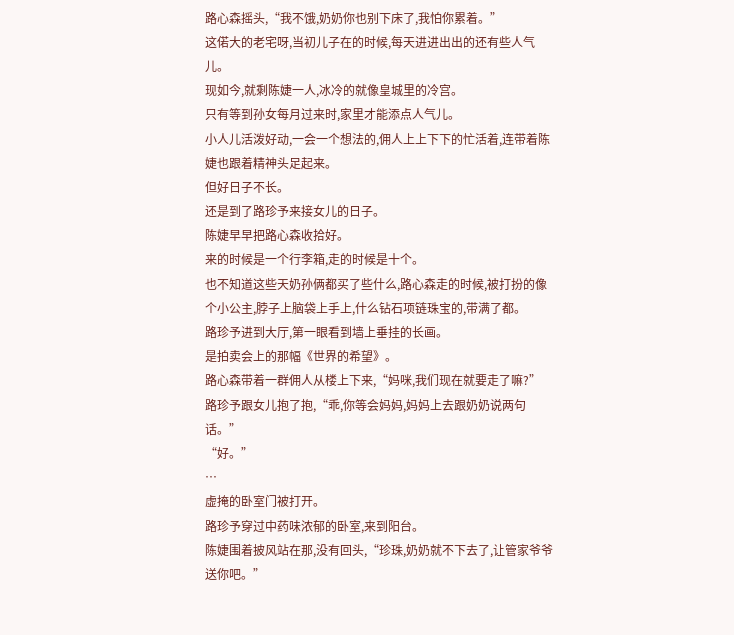路心森摇头,“我不饿,奶奶你也别下床了,我怕你累着。”
这偌大的老宅呀,当初儿子在的时候,每天进进出出的还有些人气儿。
现如今,就剩陈婕一人,冰冷的就像皇城里的冷宫。
只有等到孙女每月过来时,家里才能添点人气儿。
小人儿活泼好动,一会一个想法的,佣人上上下下的忙活着,连带着陈婕也跟着精神头足起来。
但好日子不长。
还是到了路珍予来接女儿的日子。
陈婕早早把路心森收拾好。
来的时候是一个行李箱,走的时候是十个。
也不知道这些天奶孙俩都买了些什么,路心森走的时候,被打扮的像个小公主,脖子上脑袋上手上,什么钻石项链珠宝的,带满了都。
路珍予进到大厅,第一眼看到墙上垂挂的长画。
是拍卖会上的那幅《世界的希望》。
路心森带着一群佣人从楼上下来,“妈咪,我们现在就要走了嘛?”
路珍予跟女儿抱了抱,“乖,你等会妈妈,妈妈上去跟奶奶说两句话。”
“好。”
…
虚掩的卧室门被打开。
路珍予穿过中药味浓郁的卧室,来到阳台。
陈婕围着披风站在那,没有回头,“珍珠,奶奶就不下去了,让管家爷爷送你吧。”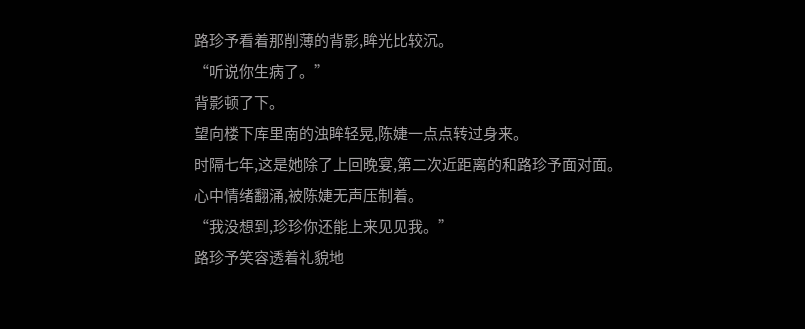路珍予看着那削薄的背影,眸光比较沉。
“听说你生病了。”
背影顿了下。
望向楼下库里南的浊眸轻晃,陈婕一点点转过身来。
时隔七年,这是她除了上回晚宴,第二次近距离的和路珍予面对面。
心中情绪翻涌,被陈婕无声压制着。
“我没想到,珍珍你还能上来见见我。”
路珍予笑容透着礼貌地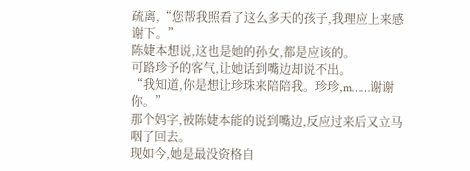疏离,“您帮我照看了这么多天的孩子,我理应上来感谢下。”
陈婕本想说,这也是她的孙女,都是应该的。
可路珍予的客气,让她话到嘴边却说不出。
“我知道,你是想让珍珠来陪陪我。珍珍,m……谢谢你。”
那个妈字,被陈婕本能的说到嘴边,反应过来后又立马咽了回去。
现如今,她是最没资格自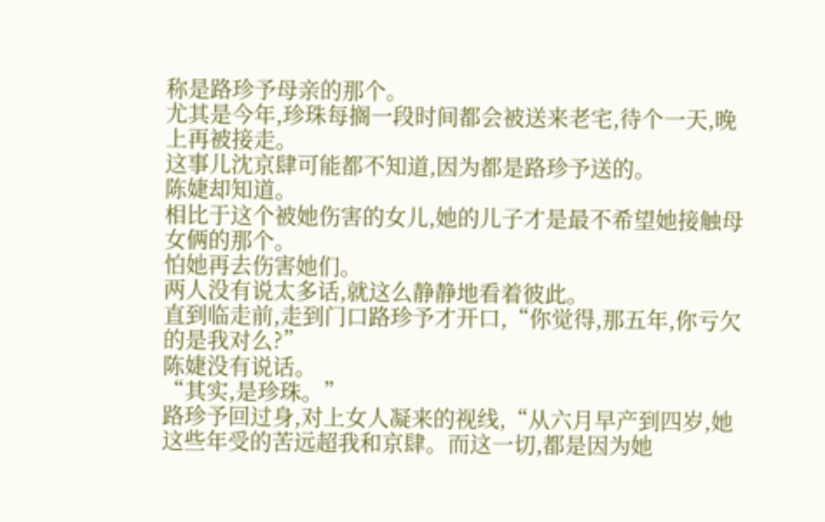称是路珍予母亲的那个。
尤其是今年,珍珠每搁一段时间都会被送来老宅,待个一天,晚上再被接走。
这事儿沈京肆可能都不知道,因为都是路珍予送的。
陈婕却知道。
相比于这个被她伤害的女儿,她的儿子才是最不希望她接触母女俩的那个。
怕她再去伤害她们。
两人没有说太多话,就这么静静地看着彼此。
直到临走前,走到门口路珍予才开口,“你觉得,那五年,你亏欠的是我对么?”
陈婕没有说话。
“其实,是珍珠。”
路珍予回过身,对上女人凝来的视线,“从六月早产到四岁,她这些年受的苦远超我和京肆。而这一切,都是因为她